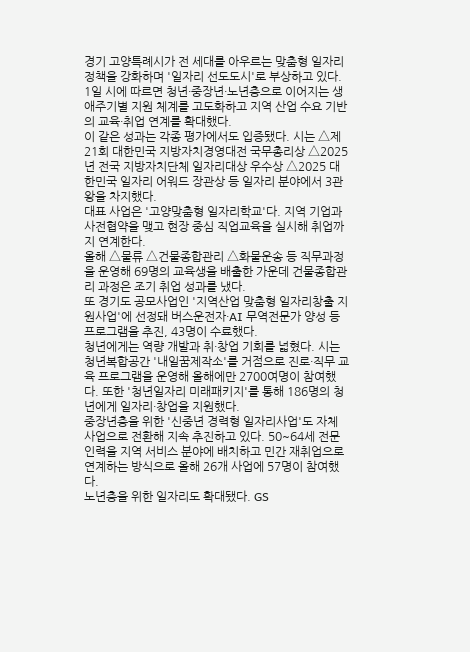경기 고양특례시가 전 세대를 아우르는 맞춤형 일자리 정책을 강화하며 '일자리 선도도시'로 부상하고 있다.
1일 시에 따르면 청년·중장년·노년층으로 이어지는 생애주기별 지원 체계를 고도화하고 지역 산업 수요 기반의 교육·취업 연계를 확대했다.
이 같은 성과는 각종 평가에서도 입증됐다. 시는 △제21회 대한민국 지방자치경영대전 국무총리상 △2025년 전국 지방자치단체 일자리대상 우수상 △2025 대한민국 일자리 어워드 장관상 등 일자리 분야에서 3관왕을 차지했다.
대표 사업은 '고양맞춤형 일자리학교'다. 지역 기업과 사전협약을 맺고 현장 중심 직업교육을 실시해 취업까지 연계한다.
올해 △물류 △건물종합관리 △화물운송 등 직무과정을 운영해 69명의 교육생을 배출한 가운데 건물종합관리 과정은 조기 취업 성과를 냈다.
또 경기도 공모사업인 '지역산업 맞춤형 일자리창출 지원사업'에 선정돼 버스운전자·AI 무역전문가 양성 등 프로그램을 추진, 43명이 수료했다.
청년에게는 역량 개발과 취·창업 기회를 넓혔다. 시는 청년복합공간 '내일꿈제작소'를 거점으로 진로·직무 교육 프로그램을 운영해 올해에만 2700여명이 참여했다. 또한 '청년일자리 미래패키지'를 통해 186명의 청년에게 일자리·창업을 지원했다.
중장년층을 위한 '신중년 경력형 일자리사업'도 자체 사업으로 전환해 지속 추진하고 있다. 50~64세 전문인력을 지역 서비스 분야에 배치하고 민간 재취업으로 연계하는 방식으로 올해 26개 사업에 57명이 참여했다.
노년층을 위한 일자리도 확대됐다. GS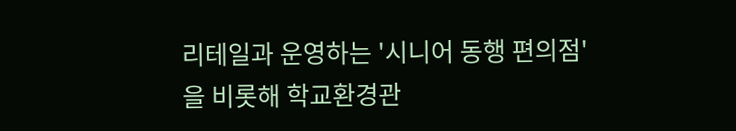리테일과 운영하는 '시니어 동행 편의점'을 비롯해 학교환경관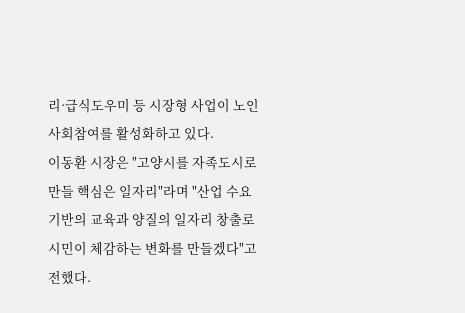리·급식도우미 등 시장형 사업이 노인 사회참여를 활성화하고 있다.
이동환 시장은 "고양시를 자족도시로 만들 핵심은 일자리"라며 "산업 수요 기반의 교육과 양질의 일자리 창출로 시민이 체감하는 변화를 만들겠다"고 전했다.